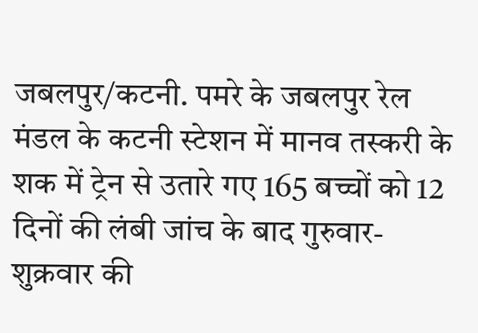जबलपुर/कटनी. पमरे के जबलपुर रेल मंडल के कटनी स्टेशन में मानव तस्करी के शक में ट्रेन से उतारे गए 165 बच्चों को 12 दिनों की लंबी जांच के बाद गुरुवार-शुक्रवार की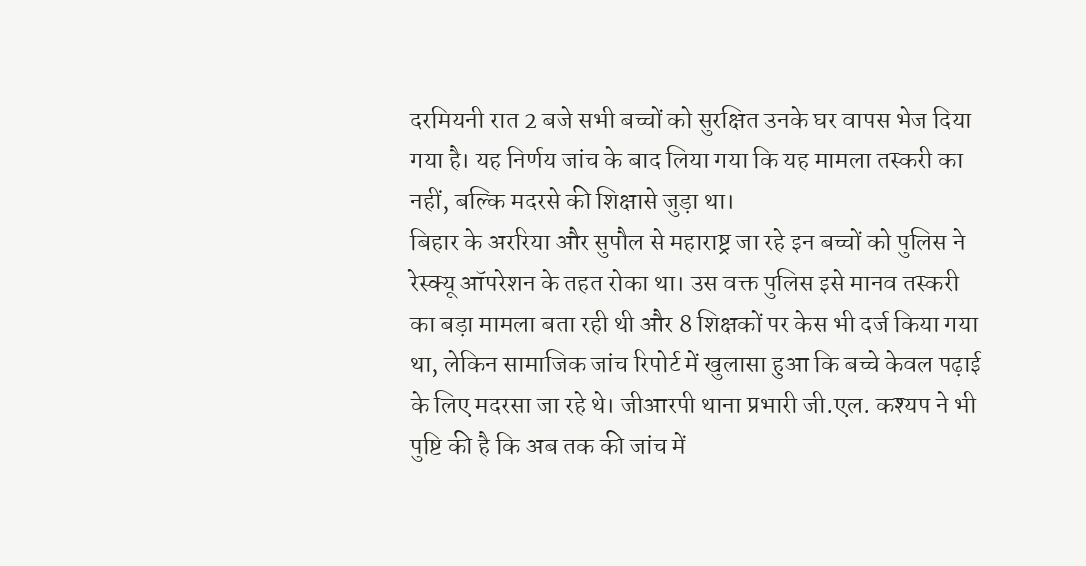दरमियनी रात 2 बजे सभी बच्चों को सुरक्षित उनके घर वापस भेज दिया गया है। यह निर्णय जांच के बाद लिया गया कि यह मामला तस्करी का नहीं, बल्कि मदरसे की शिक्षासे जुड़ा था।
बिहार के अररिया और सुपौल से महाराष्ट्र जा रहे इन बच्चों को पुलिस ने रेस्क्यू ऑपरेशन के तहत रोका था। उस वक्त पुलिस इसे मानव तस्करी का बड़ा मामला बता रही थी और 8 शिक्षकों पर केस भी दर्ज किया गया था, लेकिन सामाजिक जांच रिपोर्ट में खुलासा हुआ कि बच्चे केवल पढ़ाई के लिए मदरसा जा रहे थे। जीआरपी थाना प्रभारी जी.एल. कश्यप ने भी पुष्टि की है कि अब तक की जांच में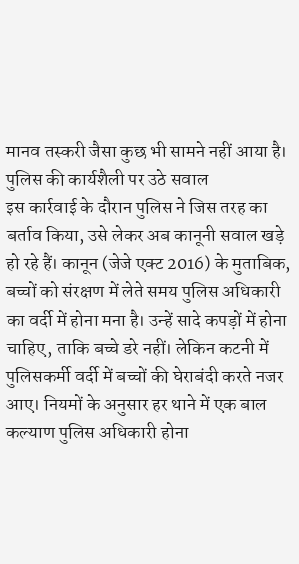मानव तस्करी जैसा कुछ भी सामने नहीं आया है।
पुलिस की कार्यशैली पर उठे सवाल
इस कार्रवाई के दौरान पुलिस ने जिस तरह का बर्ताव किया, उसे लेकर अब कानूनी सवाल खड़े हो रहे हैं। कानून (जेजे एक्ट 2016) के मुताबिक, बच्चों को संरक्षण में लेते समय पुलिस अधिकारी का वर्दी में होना मना है। उन्हें सादे कपड़ों में होना चाहिए, ताकि बच्चे डरे नहीं। लेकिन कटनी में पुलिसकर्मी वर्दी में बच्चों की घेराबंदी करते नजर आए। नियमों के अनुसार हर थाने में एक बाल कल्याण पुलिस अधिकारी होना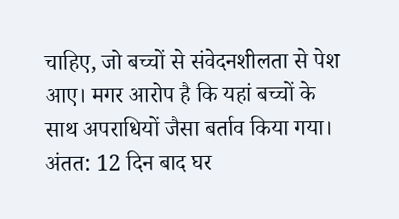चाहिए, जो बच्चों से संवेदनशीलता से पेश आए। मगर आरोप है कि यहां बच्चों के साथ अपराधियों जैसा बर्ताव किया गया।
अंतत: 12 दिन बाद घर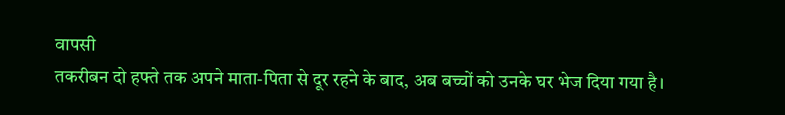वापसी
तकरीबन दो हफ्ते तक अपने माता-पिता से दूर रहने के बाद, अब बच्चों को उनके घर भेज दिया गया है।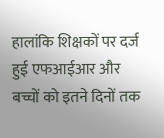हालांकि शिक्षकों पर दर्ज हुई एफआईआर और बच्चों को इतने दिनों तक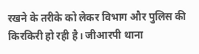रखने के तरीके को लेकर विभाग और पुलिस की किरकिरी हो रही है। जीआरपी थाना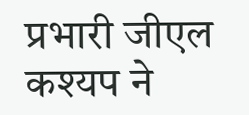प्रभारी जीएल कश्यप ने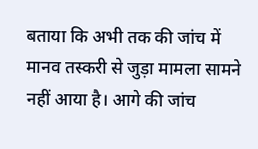बताया कि अभी तक की जांच में मानव तस्करी से जुड़ा मामला सामने नहीं आया है। आगे की जांच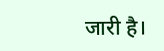जारी है।